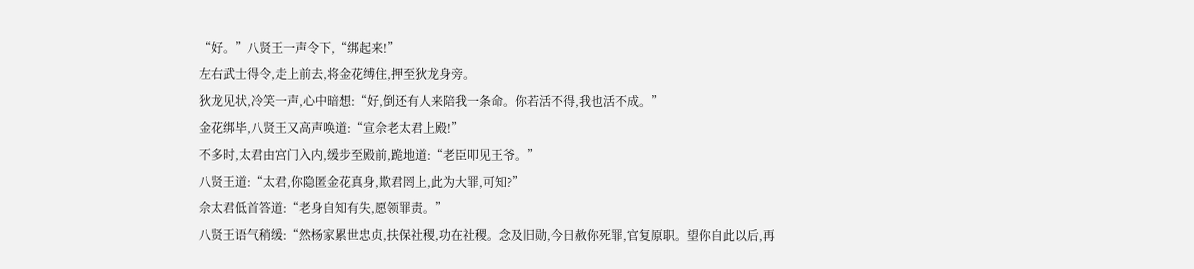“好。”八贤王一声令下,“绑起来!”
左右武士得令,走上前去,将金花缚住,押至狄龙身旁。
狄龙见状,冷笑一声,心中暗想:“好,倒还有人来陪我一条命。你若活不得,我也活不成。”
金花绑毕,八贤王又高声唤道:“宣佘老太君上殿!”
不多时,太君由宫门入内,缓步至殿前,跪地道:“老臣叩见王爷。”
八贤王道:“太君,你隐匿金花真身,欺君罔上,此为大罪,可知?”
佘太君低首答道:“老身自知有失,愿领罪责。”
八贤王语气稍缓:“然杨家累世忠贞,扶保社稷,功在社稷。念及旧勋,今日赦你死罪,官复原职。望你自此以后,再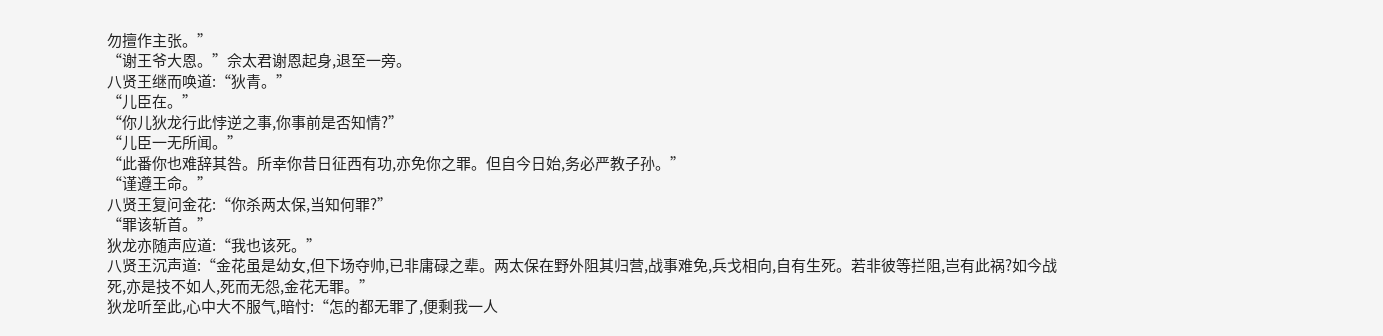勿擅作主张。”
“谢王爷大恩。”佘太君谢恩起身,退至一旁。
八贤王继而唤道:“狄青。”
“儿臣在。”
“你儿狄龙行此悖逆之事,你事前是否知情?”
“儿臣一无所闻。”
“此番你也难辞其咎。所幸你昔日征西有功,亦免你之罪。但自今日始,务必严教子孙。”
“谨遵王命。”
八贤王复问金花:“你杀两太保,当知何罪?”
“罪该斩首。”
狄龙亦随声应道:“我也该死。”
八贤王沉声道:“金花虽是幼女,但下场夺帅,已非庸碌之辈。两太保在野外阻其归营,战事难免,兵戈相向,自有生死。若非彼等拦阻,岂有此祸?如今战死,亦是技不如人,死而无怨,金花无罪。”
狄龙听至此,心中大不服气,暗忖:“怎的都无罪了,便剩我一人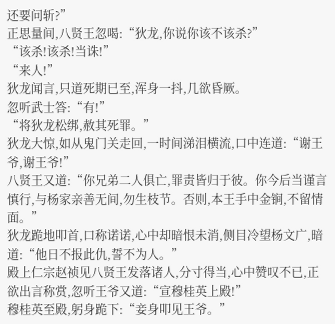还要问斩?”
正思量间,八贤王忽喝:“狄龙,你说你该不该杀?”
“该杀!该杀!当诛!”
“来人!”
狄龙闻言,只道死期已至,浑身一抖,几欲昏厥。
忽听武士答:“有!”
“将狄龙松绑,赦其死罪。”
狄龙大惊,如从鬼门关走回,一时间涕泪横流,口中连道:“谢王爷,谢王爷!”
八贤王又道:“你兄弟二人俱亡,罪责皆归于彼。你今后当谨言慎行,与杨家亲善无间,勿生枝节。否则,本王手中金锏,不留情面。”
狄龙跪地叩首,口称诺诺,心中却暗恨未消,侧目冷望杨文广,暗道:“他日不报此仇,誓不为人。”
殿上仁宗赵祯见八贤王发落诸人,分寸得当,心中赞叹不已,正欲出言称赏,忽听王爷又道:“宣穆桂英上殿!”
穆桂英至殿,躬身跪下:“妾身叩见王爷。”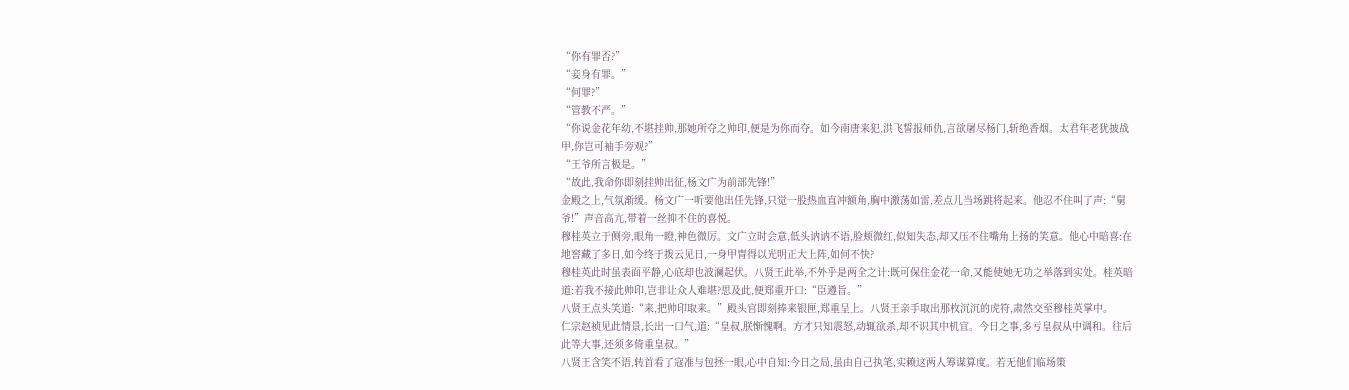“你有罪否?”
“妾身有罪。”
“何罪?”
“管教不严。”
“你说金花年幼,不堪挂帅,那她所夺之帅印,便是为你而夺。如今南唐来犯,洪飞誓报师仇,言欲屠尽杨门,斩绝香烟。太君年老犹披战甲,你岂可袖手旁观?”
“王爷所言极是。”
“故此,我命你即刻挂帅出征,杨文广为前部先锋!”
金殿之上,气氛渐缓。杨文广一听要他出任先锋,只觉一股热血直冲额角,胸中激荡如雷,差点儿当场跳将起来。他忍不住叫了声:“舅爷!”声音高亢,带着一丝抑不住的喜悦。
穆桂英立于侧旁,眼角一瞪,神色微厉。文广立时会意,低头讷讷不语,脸颊微红,似知失态,却又压不住嘴角上扬的笑意。他心中暗喜:在地窖藏了多日,如今终于拨云见日,一身甲胄得以光明正大上阵,如何不快?
穆桂英此时虽表面平静,心底却也波澜起伏。八贤王此举,不外乎是两全之计:既可保住金花一命,又能使她无功之举落到实处。桂英暗道:若我不接此帅印,岂非让众人难堪?思及此,便郑重开口:“臣遵旨。”
八贤王点头笑道:“来,把帅印取来。”殿头官即刻捧来银匣,郑重呈上。八贤王亲手取出那枚沉沉的虎符,肃然交至穆桂英掌中。
仁宗赵祯见此情景,长出一口气,道:“皇叔,朕惭愧啊。方才只知震怒,动辄欲杀,却不识其中机宜。今日之事,多亏皇叔从中调和。往后此等大事,还须多倚重皇叔。”
八贤王含笑不语,转首看了寇准与包拯一眼,心中自知:今日之局,虽由自己执笔,实赖这两人筹谋算度。若无他们临场策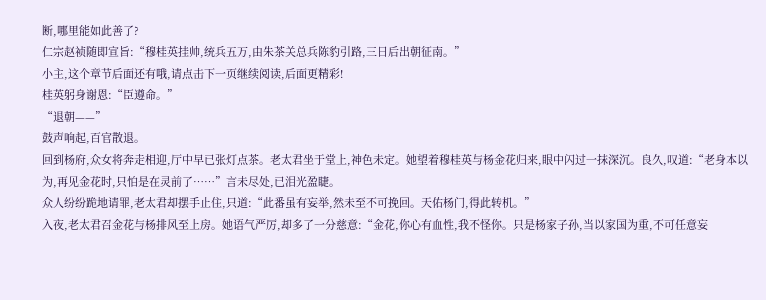断,哪里能如此善了?
仁宗赵祯随即宣旨:“穆桂英挂帅,统兵五万,由朱茶关总兵陈豹引路,三日后出朝征南。”
小主,这个章节后面还有哦,请点击下一页继续阅读,后面更精彩!
桂英躬身谢恩:“臣遵命。”
“退朝——”
鼓声响起,百官散退。
回到杨府,众女将奔走相迎,厅中早已张灯点茶。老太君坐于堂上,神色未定。她望着穆桂英与杨金花归来,眼中闪过一抹深沉。良久,叹道:“老身本以为,再见金花时,只怕是在灵前了……”言未尽处,已泪光盈睫。
众人纷纷跪地请罪,老太君却摆手止住,只道:“此番虽有妄举,然未至不可挽回。天佑杨门,得此转机。”
入夜,老太君召金花与杨排风至上房。她语气严厉,却多了一分慈意:“金花,你心有血性,我不怪你。只是杨家子孙,当以家国为重,不可任意妄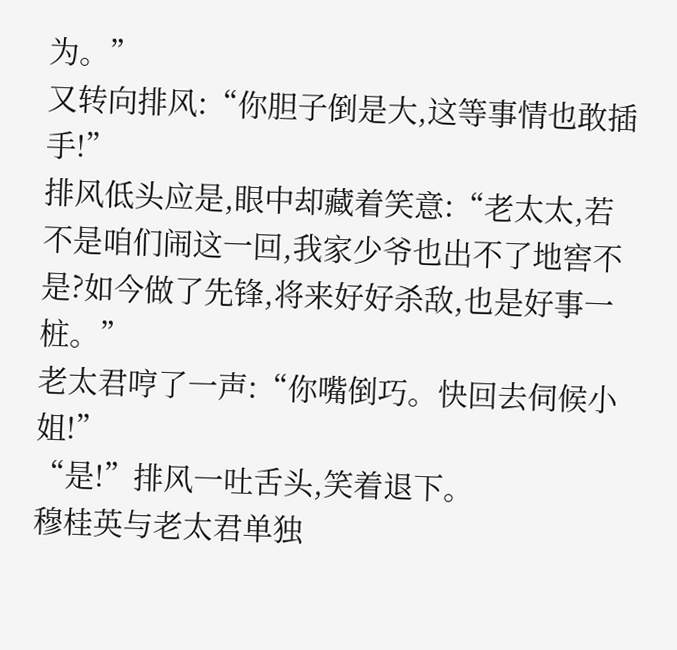为。”
又转向排风:“你胆子倒是大,这等事情也敢插手!”
排风低头应是,眼中却藏着笑意:“老太太,若不是咱们闹这一回,我家少爷也出不了地窖不是?如今做了先锋,将来好好杀敌,也是好事一桩。”
老太君哼了一声:“你嘴倒巧。快回去伺候小姐!”
“是!”排风一吐舌头,笑着退下。
穆桂英与老太君单独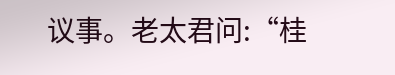议事。老太君问:“桂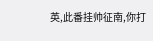英,此番挂帅征南,你打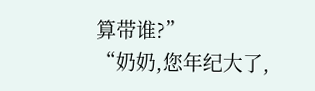算带谁?”
“奶奶,您年纪大了,